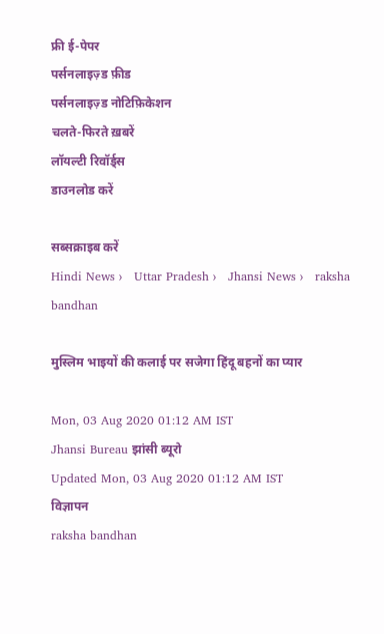फ्री ई-पेपर
पर्सनलाइज़्ड फ़ीड
पर्सनलाइज़्ड नोटिफ़िकेशन
चलते-फिरते ख़बरें
लॉयल्टी रिवॉर्ड्स
डाउनलोड करें

सब्सक्राइब करें
Hindi News ›   Uttar Pradesh ›   Jhansi News ›   raksha bandhan

मुस्लिम भाइयों की कलाई पर सजेगा हिंदू बहनों का प्यार

Mon, 03 Aug 2020 01:12 AM IST
Jhansi Bureau झांसी ब्यूरो
Updated Mon, 03 Aug 2020 01:12 AM IST
विज्ञापन
raksha bandhan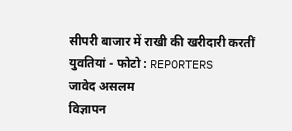सीपरी बाजार में राखी की खरीदारी करतीं युवतियां - फोटो : REPORTERS
जावेद असलम
विज्ञापन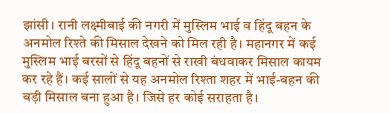झांसी। रानी लक्ष्मीबाई की नगरी में मुस्लिम भाई व हिंदू बहन के अनमोल रिश्ते की मिसाल देखने को मिल रही है। महानगर में कई मुस्लिम भाई बरसों से हिंदू बहनों से राखी बंधवाकर मिसाल कायम कर रहे हैं। कई सालों से यह अनमोल रिश्ता शहर में भाई-बहन की बड़ी मिसाल बना हुआ है। जिसे हर कोई सराहता है।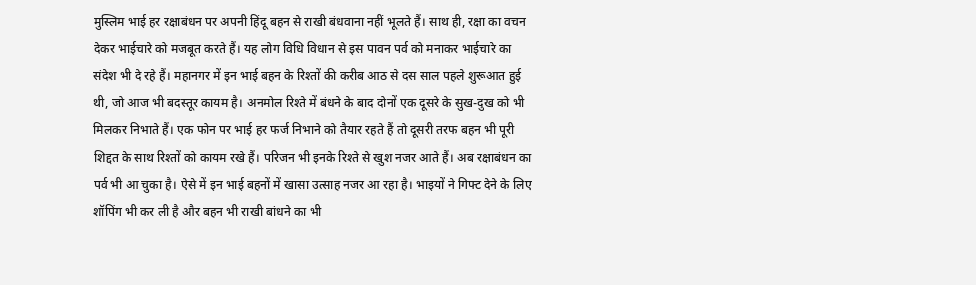मुस्लिम भाई हर रक्षाबंधन पर अपनी हिंदू बहन से राखी बंधवाना नहीं भूलते हैं। साथ ही, रक्षा का वचन देकर भाईचारे को मजबूत करते हैं। यह लोग विधि विधान से इस पावन पर्व को मनाकर भाईचारे का संदेश भी दे रहे हैं। महानगर में इन भाई बहन के रिश्तों की करीब आठ से दस साल पहले शुरूआत हुई थी, जो आज भी बदस्तूर कायम है। अनमोल रिश्ते में बंधने के बाद दोनों एक दूसरे के सुख-दुख को भी मिलकर निभाते हैं। एक फोन पर भाई हर फर्ज निभाने को तैयार रहते हैं तो दूसरी तरफ बहन भी पूरी शिद्दत के साथ रिश्तों को कायम रखे हैं। परिजन भी इनके रिश्ते से खुश नजर आते हैं। अब रक्षाबंधन का पर्व भी आ चुका है। ऐसे में इन भाई बहनों में खासा उत्साह नजर आ रहा है। भाइयों ने गिफ्ट देने के लिए शॉपिंग भी कर ली है और बहन भी राखी बांधने का भी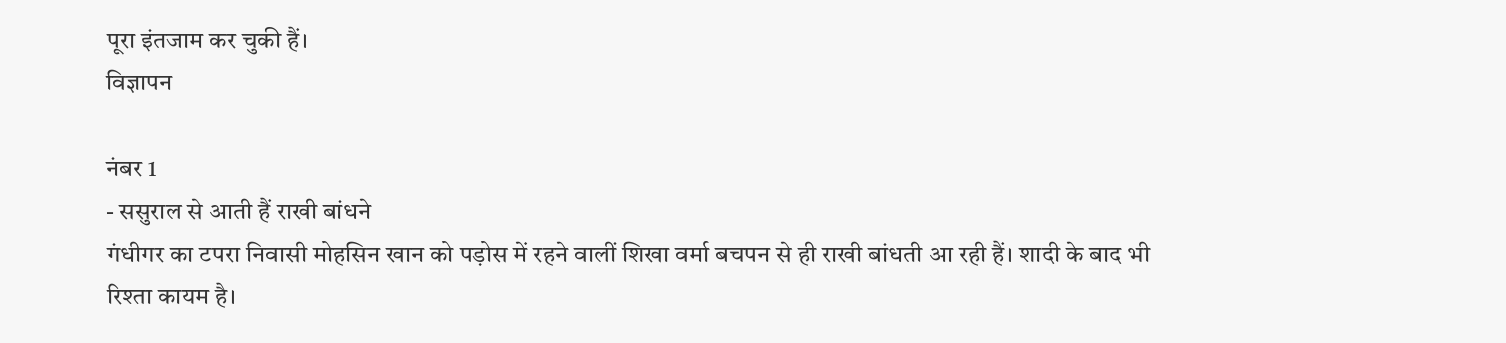पूरा इंतजाम कर चुकी हैं।
विज्ञापन

नंबर 1
- ससुराल से आती हैं राखी बांधने
गंधीगर का टपरा निवासी मोहसिन खान को पड़ोस में रहने वालीं शिखा वर्मा बचपन से ही राखी बांधती आ रही हैं। शादी के बाद भी रिश्ता कायम है।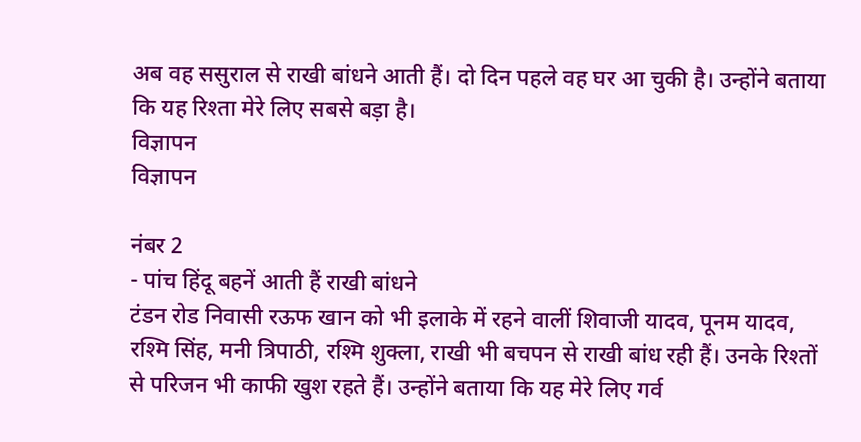अब वह ससुराल से राखी बांधने आती हैं। दो दिन पहले वह घर आ चुकी है। उन्होंने बताया कि यह रिश्ता मेरे लिए सबसे बड़ा है।
विज्ञापन
विज्ञापन

नंबर 2
- पांच हिंदू बहनें आती हैं राखी बांधने
टंडन रोड निवासी रऊफ खान को भी इलाके में रहने वालीं शिवाजी यादव, पूनम यादव, रश्मि सिंह, मनी त्रिपाठी, रश्मि शुक्ला, राखी भी बचपन से राखी बांध रही हैं। उनके रिश्तों से परिजन भी काफी खुश रहते हैं। उन्होंने बताया कि यह मेरे लिए गर्व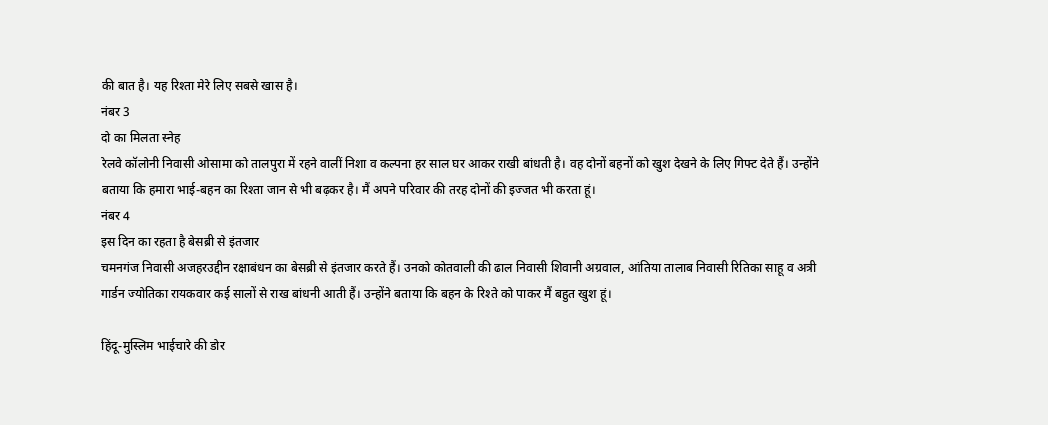की बात है। यह रिश्ता मेरे लिए सबसे खास है।
नंबर 3
दो का मिलता स्नेह
रेलवे कॉलोनी निवासी ओसामा को तालपुरा में रहने वालीं निशा व कल्पना हर साल घर आकर राखी बांधती है। वह दोनों बहनों को खुश देखने के लिए गिफ्ट देते हैं। उन्होंने बताया कि हमारा भाई-बहन का रिश्ता जान से भी बढ़कर है। मैं अपने परिवार की तरह दोनों की इज्जत भी करता हूं।
नंबर 4
इस दिन का रहता है बेसब्री से इंतजार
चमनगंज निवासी अजहरउद्दीन रक्षाबंधन का बेसब्री से इंतजार करते हैं। उनको कोतवाली की ढाल निवासी शिवानी अग्रवाल, आंतिया तालाब निवासी रितिका साहू व अत्री गार्डन ज्योतिका रायकवार कई सालों से राख बांधनी आती हैं। उन्होंने बताया कि बहन के रिश्ते को पाकर मैं बहुत खुश हूं।

हिंदू-मुस्लिम भाईचारे की डोर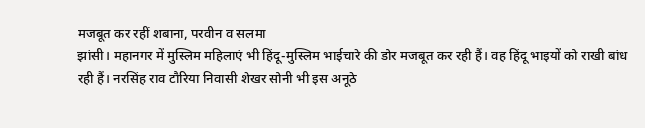मजबूत कर रहीं शबाना, परवीन व सलमा
झांसी। महानगर में मुस्लिम महिलाएं भी हिंदू-मुस्लिम भाईचारे की डोर मजबूत कर रही हैं। वह हिंदू भाइयों को राखी बांध रही हैं। नरसिंह राव टौरिया निवासी शेखर सोनी भी इस अनूठे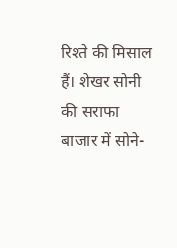रिश्ते की मिसाल हैं। शेखर सोनी की सराफा बाजार में सोने-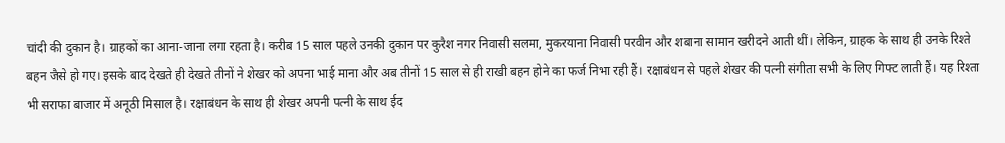चांदी की दुकान है। ग्राहकों का आना-जाना लगा रहता है। करीब 15 साल पहले उनकी दुकान पर कुरैश नगर निवासी सलमा, मुकरयाना निवासी परवीन और शबाना सामान खरीदने आती थीं। लेकिन, ग्राहक के साथ ही उनके रिश्ते बहन जैसे हो गए। इसके बाद देखते ही देखते तीनों ने शेखर को अपना भाई माना और अब तीनों 15 साल से ही राखी बहन होने का फर्ज निभा रही हैं। रक्षाबंधन से पहले शेखर की पत्नी संगीता सभी के लिए गिफ्ट लाती हैं। यह रिश्ता भी सराफा बाजार में अनूठी मिसाल है। रक्षाबंधन के साथ ही शेखर अपनी पत्नी के साथ ईद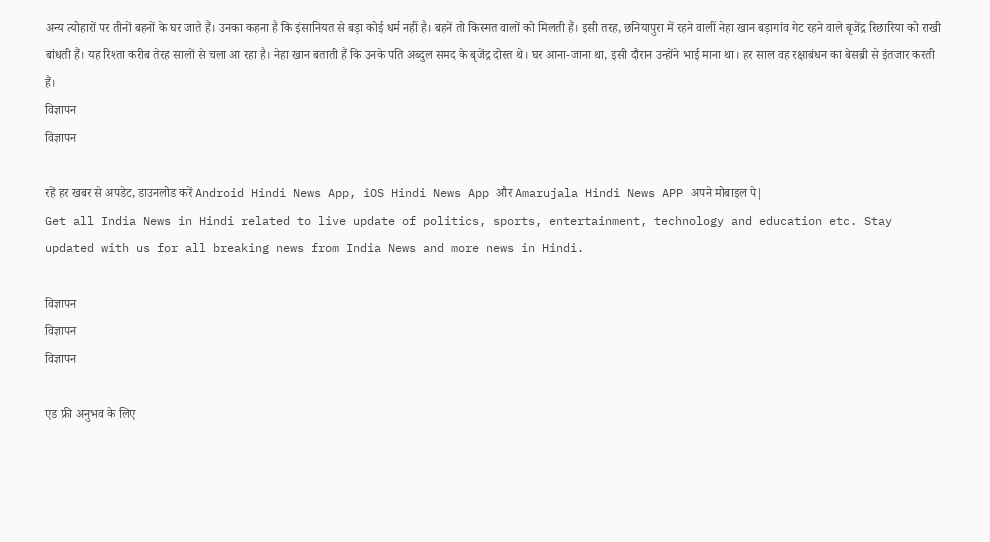अन्य त्योहारों पर तीनों बहनों के घर जाते हैं। उनका कहना है कि इंसानियत से बड़ा कोई धर्म नहीं है। बहनें तो किस्मत वालों को मिलती हैं। इसी तरह, छनियापुरा में रहने वालीं नेहा खान बड़ागांव गेट रहने वाले बृजेंद्र रिछारिया को राखी बांधती हैं। यह रिश्ता करीब तेरह सालों से चला आ रहा है। नेहा खान बताती हैं कि उनके पति अब्दुल समद के बृजेंद्र दोस्त थे। घर आना-जाना था, इसी दौरान उन्होंने भाई माना था। हर साल वह रक्षाबंधन का बेसब्री से इंतजार करती हैं।
विज्ञापन
विज्ञापन

रहें हर खबर से अपडेट, डाउनलोड करें Android Hindi News App, iOS Hindi News App और Amarujala Hindi News APP अपने मोबाइल पे|
Get all India News in Hindi related to live update of politics, sports, entertainment, technology and education etc. Stay updated with us for all breaking news from India News and more news in Hindi.

विज्ञापन
विज्ञापन
विज्ञापन

एड फ्री अनुभव के लिए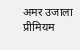अमर उजाला प्रीमियम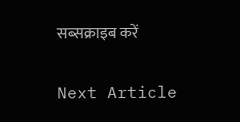सब्सक्राइब करें

Next Article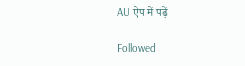AU ऐप में पढ़ें

Followed